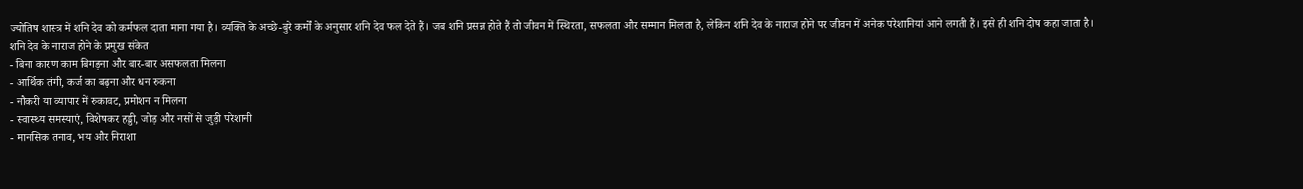ज्योतिष शास्त्र में शनि देव को कर्मफल दाता माना गया है। व्यक्ति के अच्छे-बुरे कर्मों के अनुसार शनि देव फल देते हैं। जब शनि प्रसन्न होते हैं तो जीवन में स्थिरता, सफलता और सम्मान मिलता है, लेकिन शनि देव के नाराज होने पर जीवन में अनेक परेशानियां आने लगती हैं। इसे ही शनि दोष कहा जाता है।
शनि देव के नाराज होने के प्रमुख संकेत
- बिना कारण काम बिगड़ना और बार-बार असफलता मिलना
- आर्थिक तंगी, कर्ज का बढ़ना और धन रुकना
- नौकरी या व्यापार में रुकावट, प्रमोशन न मिलना
- स्वास्थ्य समस्याएं, विशेषकर हड्डी, जोड़ और नसों से जुड़ी परेशानी
- मानसिक तनाव, भय और निराशा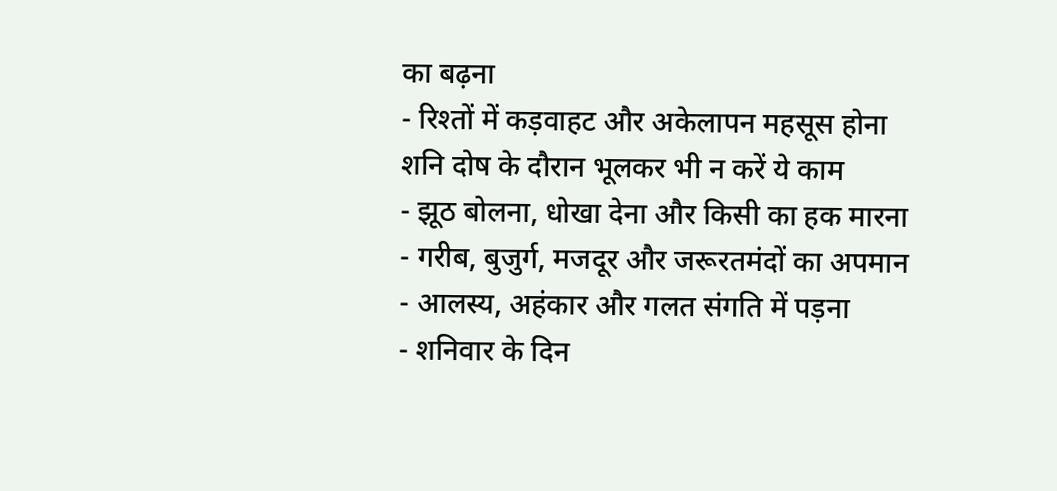का बढ़ना
- रिश्तों में कड़वाहट और अकेलापन महसूस होना
शनि दोष के दौरान भूलकर भी न करें ये काम
- झूठ बोलना, धोखा देना और किसी का हक मारना
- गरीब, बुजुर्ग, मजदूर और जरूरतमंदों का अपमान
- आलस्य, अहंकार और गलत संगति में पड़ना
- शनिवार के दिन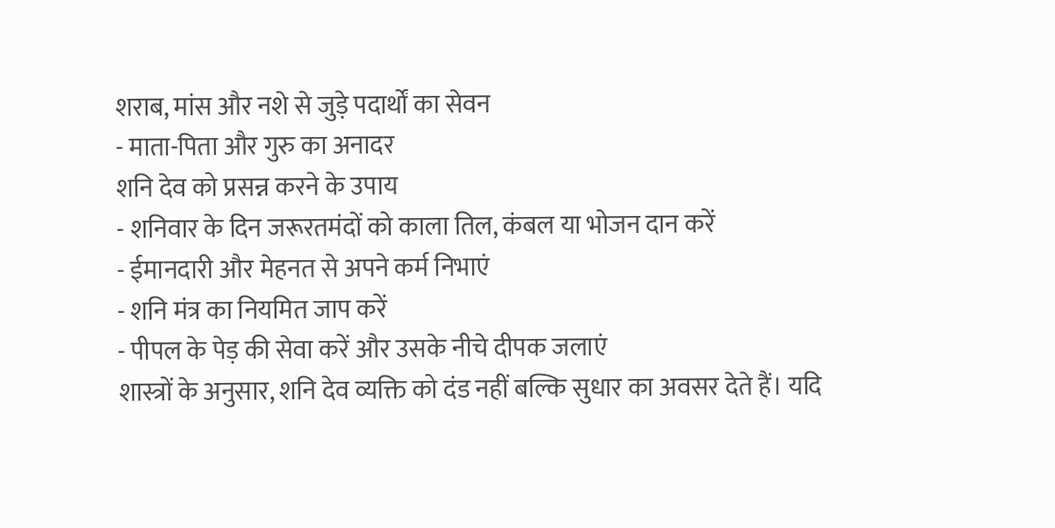शराब, मांस और नशे से जुड़े पदार्थों का सेवन
- माता-पिता और गुरु का अनादर
शनि देव को प्रसन्न करने के उपाय
- शनिवार के दिन जरूरतमंदों को काला तिल, कंबल या भोजन दान करें
- ईमानदारी और मेहनत से अपने कर्म निभाएं
- शनि मंत्र का नियमित जाप करें
- पीपल के पेड़ की सेवा करें और उसके नीचे दीपक जलाएं
शास्त्रों के अनुसार, शनि देव व्यक्ति को दंड नहीं बल्कि सुधार का अवसर देते हैं। यदि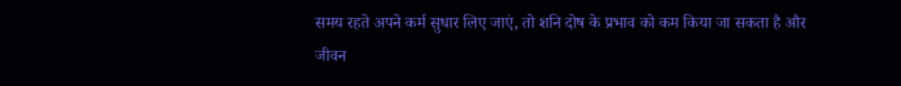समय रहते अपने कर्म सुधार लिए जाएं, तो शनि दोष के प्रभाव को कम किया जा सकता है और जीवन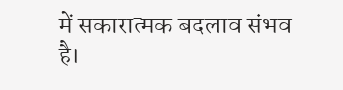में सकारात्मक बदलाव संभव है।